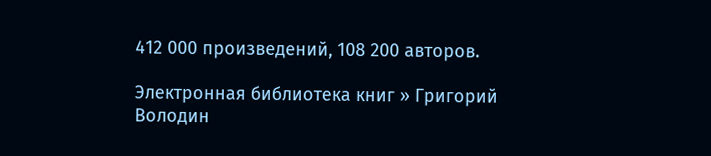412 000 произведений, 108 200 авторов.

Электронная библиотека книг » Григорий Володин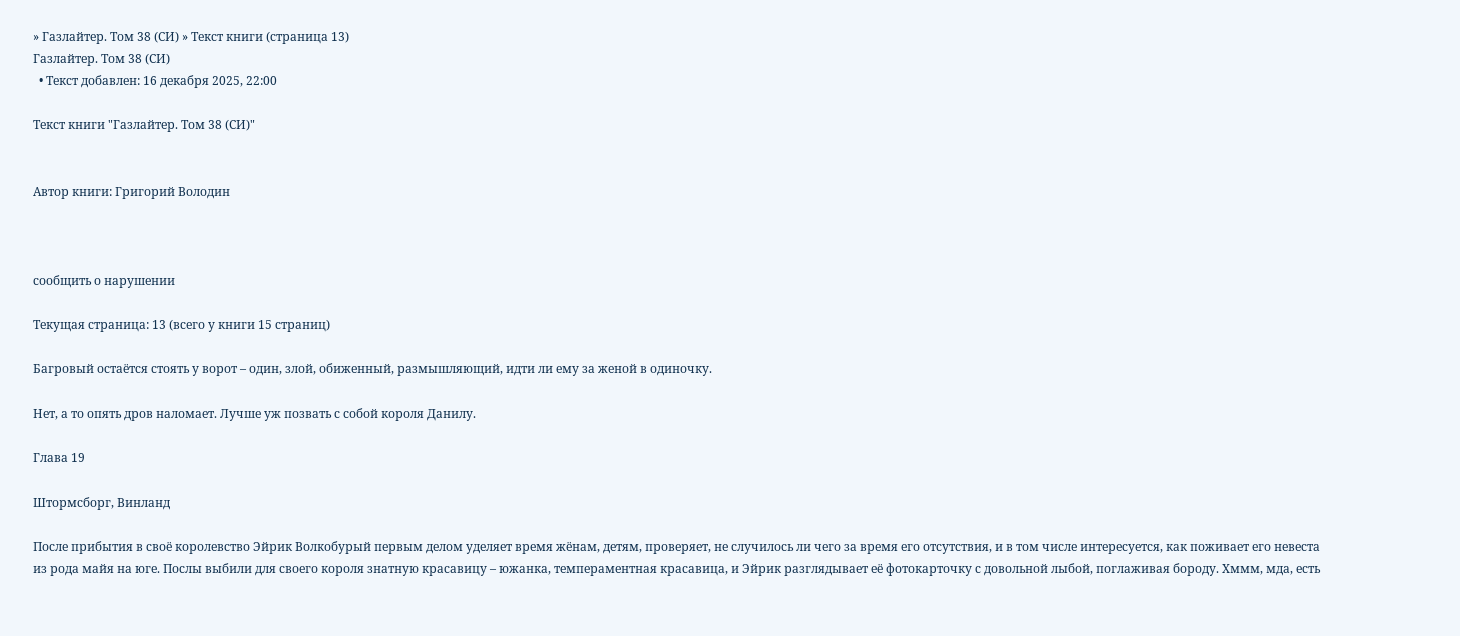» Газлайтер. Том 38 (СИ) » Текст книги (страница 13)
Газлайтер. Том 38 (СИ)
  • Текст добавлен: 16 декабря 2025, 22:00

Текст книги "Газлайтер. Том 38 (СИ)"


Автор книги: Григорий Володин



сообщить о нарушении

Текущая страница: 13 (всего у книги 15 страниц)

Багровый остаётся стоять у ворот – один, злой, обиженный, размышляющий, идти ли ему за женой в одиночку.

Нет, а то опять дров наломает. Лучше уж позвать с собой короля Данилу.

Глава 19

Штормсборг, Винланд

После прибытия в своё королевство Эйрик Волкобурый первым делом уделяет время жёнам, детям, проверяет, не случилось ли чего за время его отсутствия, и в том числе интересуется, как поживает его невеста из рода майя на юге. Послы выбили для своего короля знатную красавицу – южанка, темпераментная красавица, и Эйрик разглядывает её фотокарточку с довольной лыбой, поглаживая бороду. Хммм, мда, есть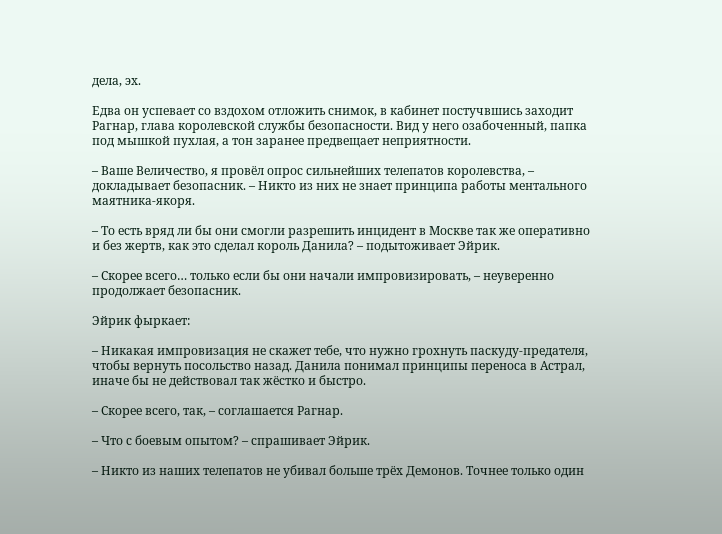дела, эх.

Едва он успевает со вздохом отложить снимок, в кабинет постучвшись заходит Рагнар, глава королевской службы безопасности. Вид у него озабоченный, папка под мышкой пухлая, а тон заранее предвещает неприятности.

– Ваше Величество, я провёл опрос сильнейших телепатов королевства, – докладывает безопасник. – Никто из них не знает принципа работы ментального маятника-якоря.

– То есть вряд ли бы они смогли разрешить инцидент в Москве так же оперативно и без жертв, как это сделал король Данила? – подытоживает Эйрик.

– Скорее всего… только если бы они начали импровизировать, – неуверенно продолжает безопасник.

Эйрик фыркает:

– Никакая импровизация не скажет тебе, что нужно грохнуть паскуду-предателя, чтобы вернуть посольство назад. Данила понимал принципы переноса в Астрал, иначе бы не действовал так жёстко и быстро.

– Скорее всего, так, – соглашается Рагнар.

– Что с боевым опытом? – спрашивает Эйрик.

– Никто из наших телепатов не убивал больше трёх Демонов. Точнее только один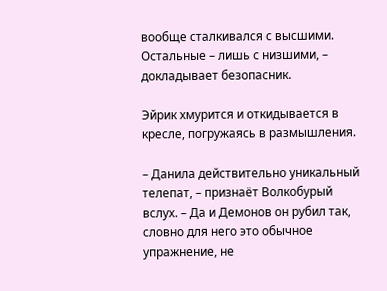вообще сталкивался с высшими. Остальные – лишь с низшими, – докладывает безопасник.

Эйрик хмурится и откидывается в кресле, погружаясь в размышления.

– Данила действительно уникальный телепат, – признаёт Волкобурый вслух. – Да и Демонов он рубил так, словно для него это обычное упражнение, не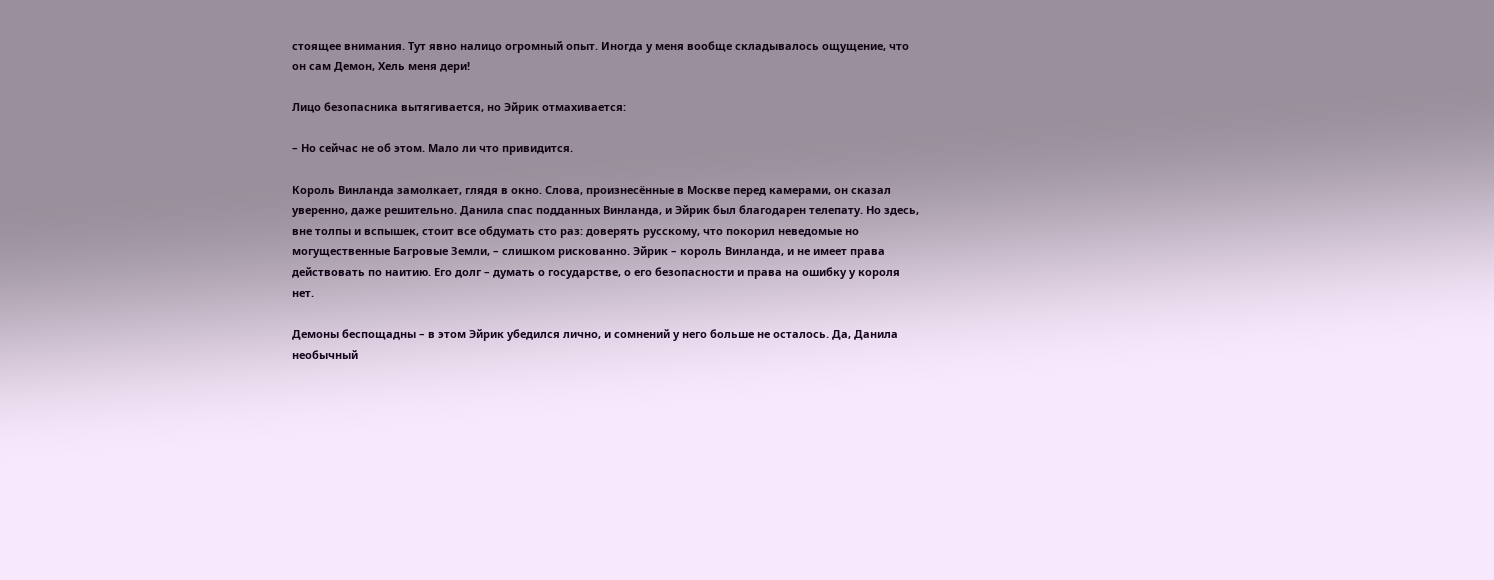стоящее внимания. Тут явно налицо огромный опыт. Иногда у меня вообще складывалось ощущение, что он сам Демон, Хель меня дери!

Лицо безопасника вытягивается, но Эйрик отмахивается:

– Но сейчас не об этом. Мало ли что привидится.

Король Винланда замолкает, глядя в окно. Слова, произнесённые в Москве перед камерами, он сказал уверенно, даже решительно. Данила спас подданных Винланда, и Эйрик был благодарен телепату. Но здесь, вне толпы и вспышек, стоит все обдумать сто раз: доверять русскому, что покорил неведомые но могущественные Багровые Земли, – слишком рискованно. Эйрик – король Винланда, и не имеет права действовать по наитию. Его долг – думать о государстве, о его безопасности и права на ошибку у короля нет.

Демоны беспощадны – в этом Эйрик убедился лично, и сомнений у него больше не осталось. Да, Данила необычный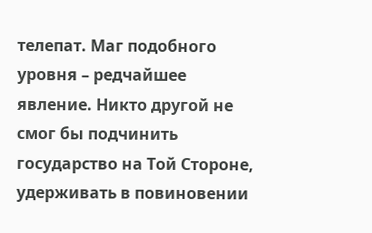телепат. Маг подобного уровня – редчайшее явление. Никто другой не смог бы подчинить государство на Той Стороне, удерживать в повиновении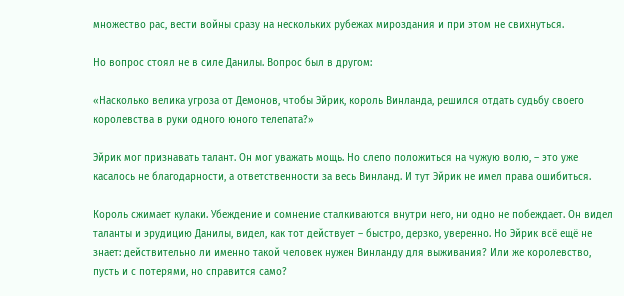множество рас, вести войны сразу на нескольких рубежах мироздания и при этом не свихнуться.

Но вопрос стоял не в силе Данилы. Вопрос был в другом:

«Насколько велика угроза от Демонов, чтобы Эйрик, король Винланда, решился отдать судьбу своего королевства в руки одного юного телепата?»

Эйрик мог признавать талант. Он мог уважать мощь. Но слепо положиться на чужую волю, – это уже касалось не благодарности, а ответственности за весь Винланд. И тут Эйрик не имел права ошибиться.

Король сжимает кулаки. Убеждение и сомнение сталкиваются внутри него, ни одно не побеждает. Он видел таланты и эрудицию Данилы, видел, как тот действует – быстро, дерзко, уверенно. Но Эйрик всё ещё не знает: действительно ли именно такой человек нужен Винланду для выживания? Или же королевство, пусть и с потерями, но справится само?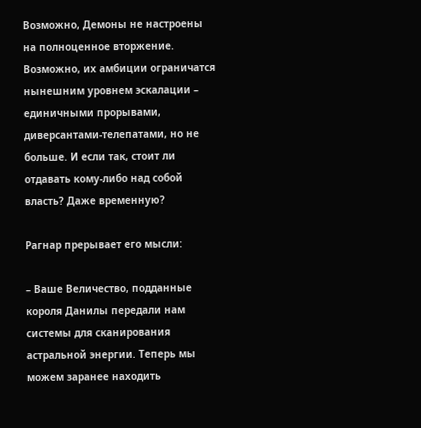Возможно, Демоны не настроены на полноценное вторжение. Возможно, их амбиции ограничатся нынешним уровнем эскалации – единичными прорывами, диверсантами-телепатами, но не больше. И если так, стоит ли отдавать кому-либо над собой власть? Даже временную?

Рагнар прерывает его мысли:

– Ваше Величество, подданные короля Данилы передали нам системы для сканирования астральной энергии. Теперь мы можем заранее находить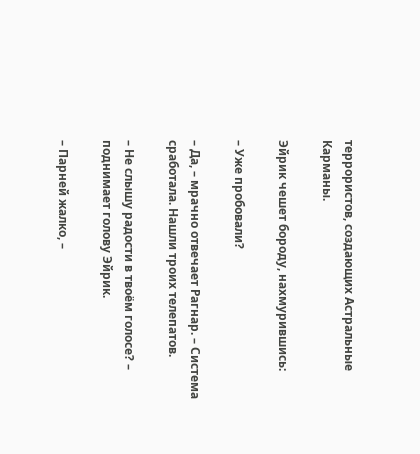террористов, создающих Астральные Карманы.

Эйрик чешет бороду, нахмурившись:

– Уже пробовали?

– Да, – мрачно отвечает Рагнар. – Система сработала. Нашли троих телепатов.

– Не слышу радости в твоём голосе? – поднимает голову Эйрик.

– Парней жалко, –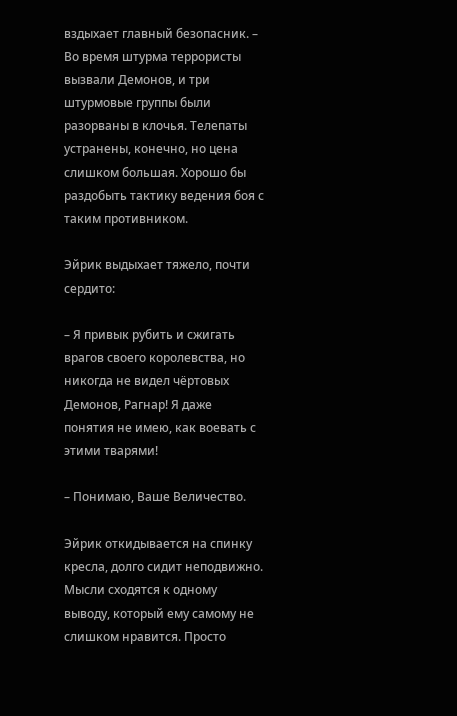вздыхает главный безопасник. – Во время штурма террористы вызвали Демонов, и три штурмовые группы были разорваны в клочья. Телепаты устранены, конечно, но цена слишком большая. Хорошо бы раздобыть тактику ведения боя с таким противником.

Эйрик выдыхает тяжело, почти сердито:

– Я привык рубить и сжигать врагов своего королевства, но никогда не видел чёртовых Демонов, Рагнар! Я даже понятия не имею, как воевать с этими тварями!

– Понимаю, Ваше Величество.

Эйрик откидывается на спинку кресла, долго сидит неподвижно. Мысли сходятся к одному выводу, который ему самому не слишком нравится. Просто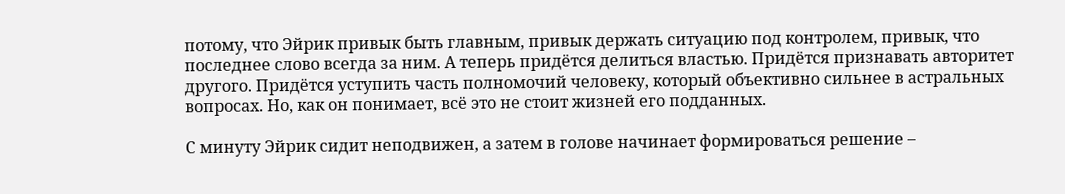потому, что Эйрик привык быть главным, привык держать ситуацию под контролем, привык, что последнее слово всегда за ним. А теперь придётся делиться властью. Придётся признавать авторитет другого. Придётся уступить часть полномочий человеку, который объективно сильнее в астральных вопросах. Но, как он понимает, всё это не стоит жизней его подданных.

С минуту Эйрик сидит неподвижен, а затем в голове начинает формироваться решение –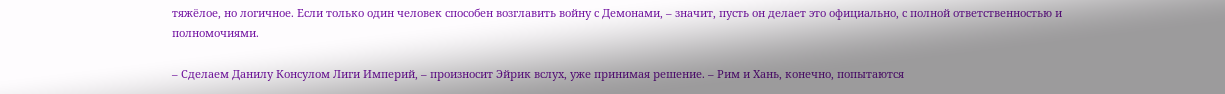тяжёлое, но логичное. Если только один человек способен возглавить войну с Демонами, – значит, пусть он делает это официально, с полной ответственностью и полномочиями.

– Сделаем Данилу Консулом Лиги Империй, – произносит Эйрик вслух, уже принимая решение. – Рим и Хань, конечно, попытаются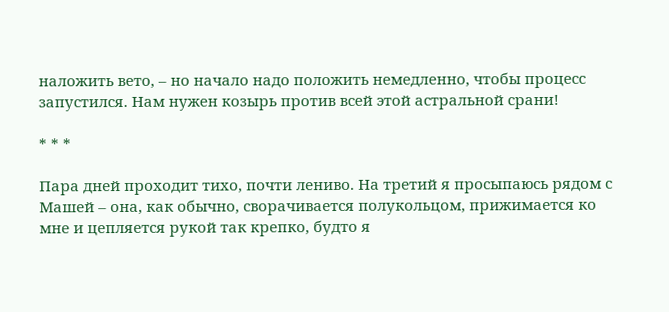наложить вето, – но начало надо положить немедленно, чтобы процесс запустился. Нам нужен козырь против всей этой астральной срани!

* * *

Пара дней проходит тихо, почти лениво. На третий я просыпаюсь рядом с Машей – она, как обычно, сворачивается полукольцом, прижимается ко мне и цепляется рукой так крепко, будто я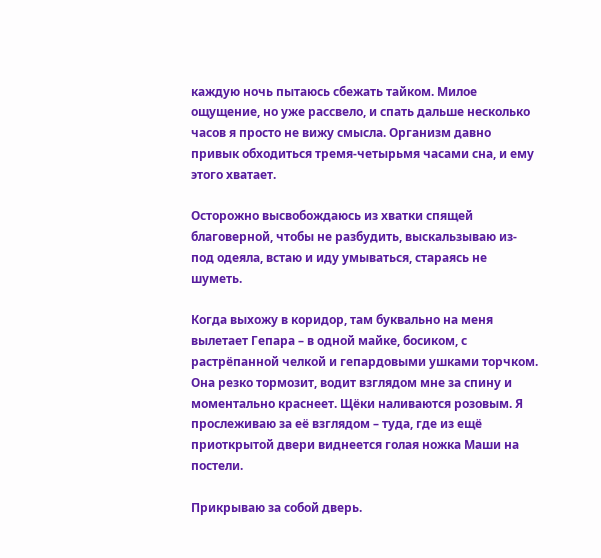каждую ночь пытаюсь сбежать тайком. Милое ощущение, но уже рассвело, и спать дальше несколько часов я просто не вижу смысла. Организм давно привык обходиться тремя-четырьмя часами сна, и ему этого хватает.

Осторожно высвобождаюсь из хватки спящей благоверной, чтобы не разбудить, выскальзываю из-под одеяла, встаю и иду умываться, стараясь не шуметь.

Когда выхожу в коридор, там буквально на меня вылетает Гепара – в одной майке, босиком, с растрёпанной челкой и гепардовыми ушками торчком. Она резко тормозит, водит взглядом мне за спину и моментально краснеет. Щёки наливаются розовым. Я прослеживаю за её взглядом – туда, где из ещё приоткрытой двери виднеется голая ножка Маши на постели.

Прикрываю за собой дверь.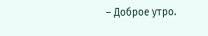– Доброе утро.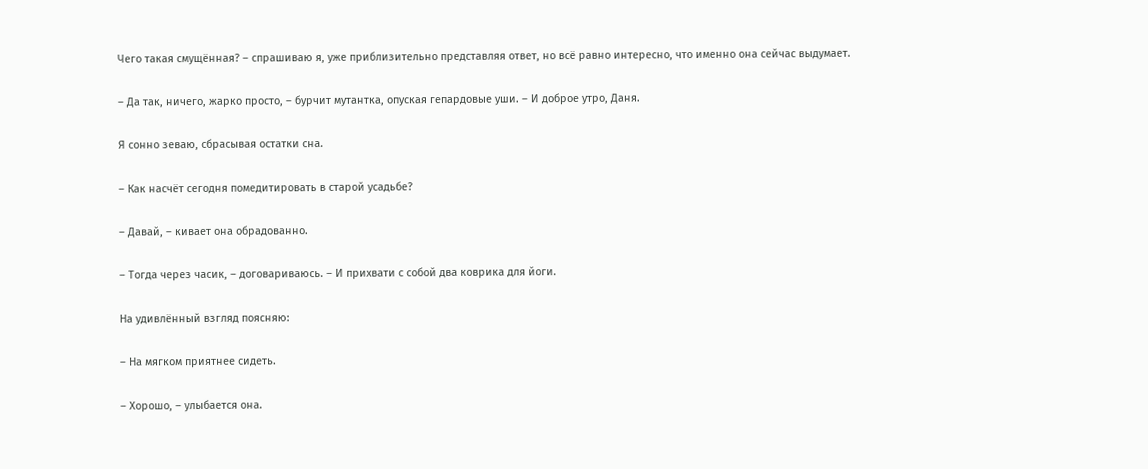Чего такая смущённая? – спрашиваю я, уже приблизительно представляя ответ, но всё равно интересно, что именно она сейчас выдумает.

– Да так, ничего, жарко просто, – бурчит мутантка, опуская гепардовые уши. – И доброе утро, Даня.

Я сонно зеваю, сбрасывая остатки сна.

– Как насчёт сегодня помедитировать в старой усадьбе?

– Давай, – кивает она обрадованно.

– Тогда через часик, – договариваюсь. – И прихвати с собой два коврика для йоги.

На удивлённый взгляд поясняю:

– На мягком приятнее сидеть.

– Хорошо, – улыбается она.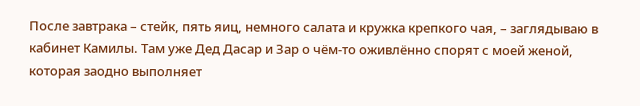После завтрака – стейк, пять яиц, немного салата и кружка крепкого чая, – заглядываю в кабинет Камилы. Там уже Дед Дасар и Зар о чём-то оживлённо спорят с моей женой, которая заодно выполняет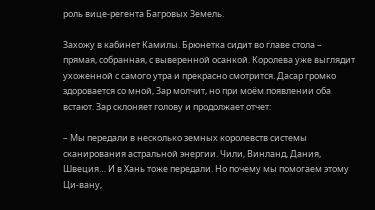роль вице-регента Багровых Земель.

Захожу в кабинет Камилы. Брюнетка сидит во главе стола – прямая, собранная, с выверенной осанкой. Королева уже выглядит ухоженной с самого утра и прекрасно смотрится. Дасар громко здоровается со мной, Зар молчит, но при моём появлении оба встают. Зар склоняет голову и продолжает отчет:

– Мы передали в несколько земных королевств системы сканирования астральной энергии. Чили, Винланд, Дания, Швеция… И в Хань тоже передали. Но почему мы помогаем этому Ци-вану,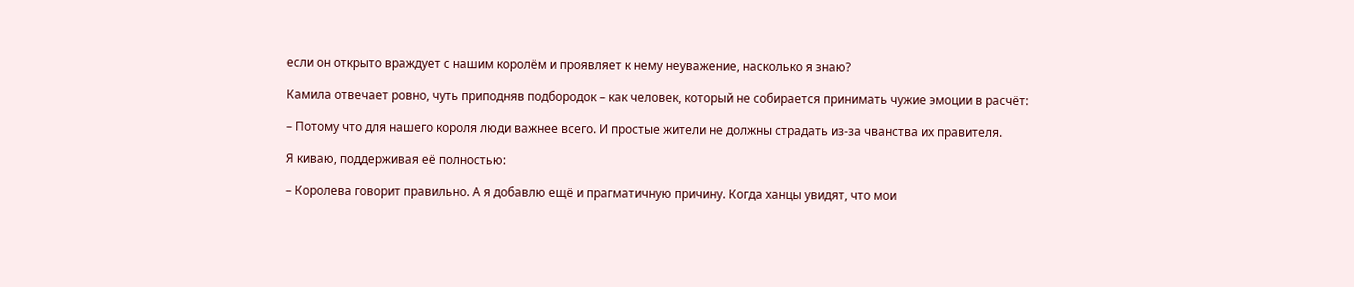если он открыто враждует с нашим королём и проявляет к нему неуважение, насколько я знаю?

Камила отвечает ровно, чуть приподняв подбородок – как человек, который не собирается принимать чужие эмоции в расчёт:

– Потому что для нашего короля люди важнее всего. И простые жители не должны страдать из-за чванства их правителя.

Я киваю, поддерживая её полностью:

– Королева говорит правильно. А я добавлю ещё и прагматичную причину. Когда ханцы увидят, что мои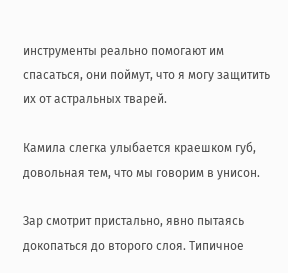инструменты реально помогают им спасаться, они поймут, что я могу защитить их от астральных тварей.

Камила слегка улыбается краешком губ, довольная тем, что мы говорим в унисон.

Зар смотрит пристально, явно пытаясь докопаться до второго слоя. Типичное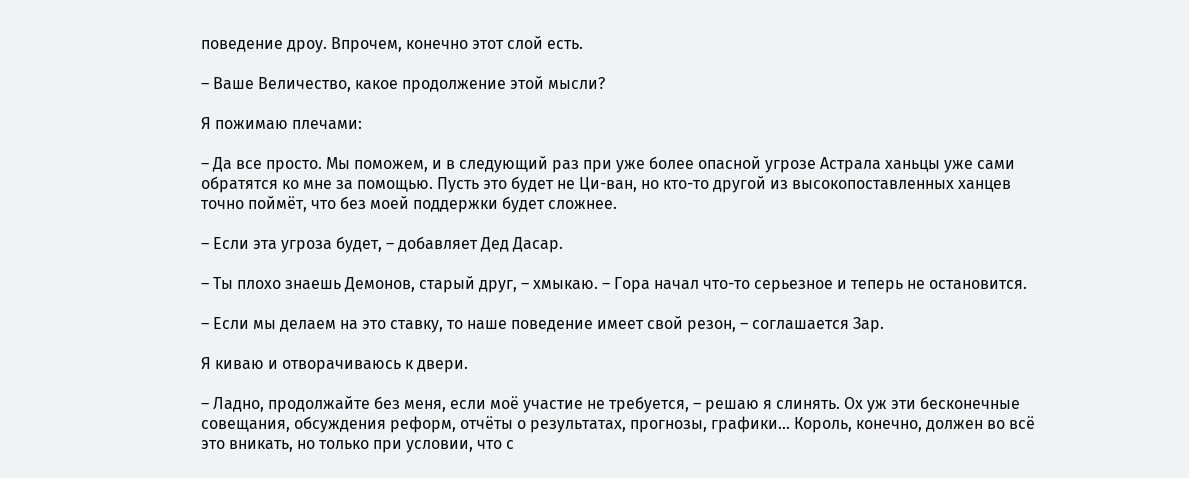поведение дроу. Впрочем, конечно этот слой есть.

– Ваше Величество, какое продолжение этой мысли?

Я пожимаю плечами:

– Да все просто. Мы поможем, и в следующий раз при уже более опасной угрозе Астрала ханьцы уже сами обратятся ко мне за помощью. Пусть это будет не Ци-ван, но кто-то другой из высокопоставленных ханцев точно поймёт, что без моей поддержки будет сложнее.

– Если эта угроза будет, – добавляет Дед Дасар.

– Ты плохо знаешь Демонов, старый друг, – хмыкаю. – Гора начал что-то серьезное и теперь не остановится.

– Если мы делаем на это ставку, то наше поведение имеет свой резон, – соглашается Зар.

Я киваю и отворачиваюсь к двери.

– Ладно, продолжайте без меня, если моё участие не требуется, – решаю я слинять. Ох уж эти бесконечные совещания, обсуждения реформ, отчёты о результатах, прогнозы, графики… Король, конечно, должен во всё это вникать, но только при условии, что с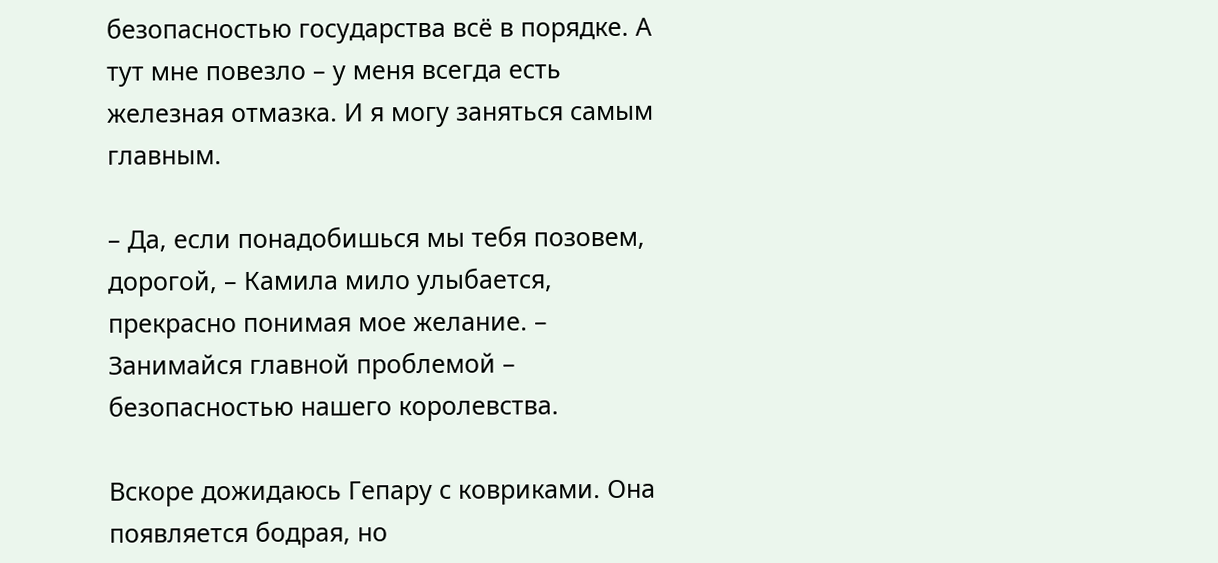безопасностью государства всё в порядке. А тут мне повезло – у меня всегда есть железная отмазка. И я могу заняться самым главным.

– Да, если понадобишься мы тебя позовем, дорогой, – Камила мило улыбается, прекрасно понимая мое желание. – Занимайся главной проблемой – безопасностью нашего королевства.

Вскоре дожидаюсь Гепару с ковриками. Она появляется бодрая, но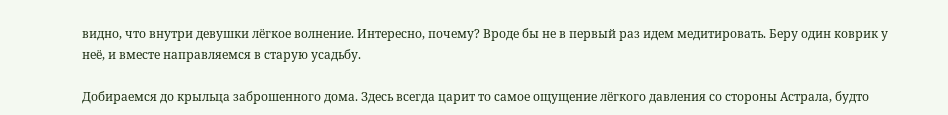видно, что внутри девушки лёгкое волнение. Интересно, почему? Вроде бы не в первый раз идем медитировать. Беру один коврик у неё, и вместе направляемся в старую усадьбу.

Добираемся до крыльца заброшенного дома. Здесь всегда царит то самое ощущение лёгкого давления со стороны Астрала, будто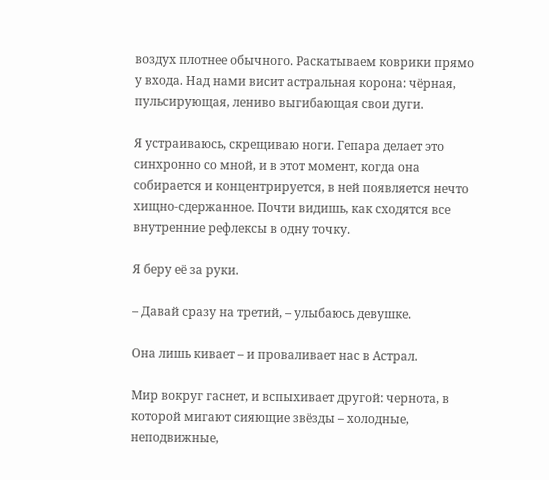воздух плотнее обычного. Раскатываем коврики прямо у входа. Над нами висит астральная корона: чёрная, пульсирующая, лениво выгибающая свои дуги.

Я устраиваюсь, скрещиваю ноги. Гепара делает это синхронно со мной, и в этот момент, когда она собирается и концентрируется, в ней появляется нечто хищно-сдержанное. Почти видишь, как сходятся все внутренние рефлексы в одну точку.

Я беру её за руки.

– Давай сразу на третий, – улыбаюсь девушке.

Она лишь кивает – и проваливает нас в Астрал.

Мир вокруг гаснет, и вспыхивает другой: чернота, в которой мигают сияющие звёзды – холодные, неподвижные,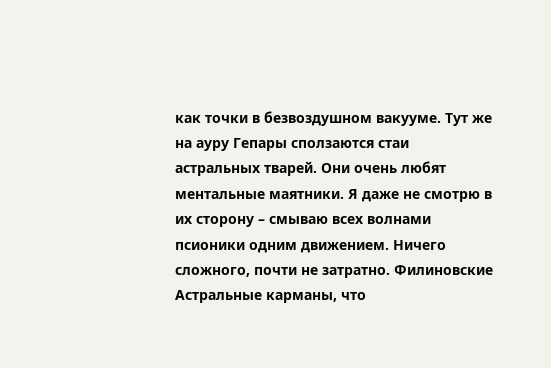как точки в безвоздушном вакууме. Тут же на ауру Гепары сползаются стаи астральных тварей. Они очень любят ментальные маятники. Я даже не смотрю в их сторону – смываю всех волнами псионики одним движением. Ничего сложного, почти не затратно. Филиновские Астральные карманы, что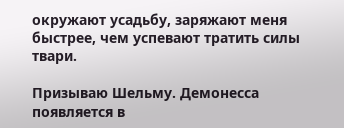окружают усадьбу, заряжают меня быстрее, чем успевают тратить силы твари.

Призываю Шельму. Демонесса появляется в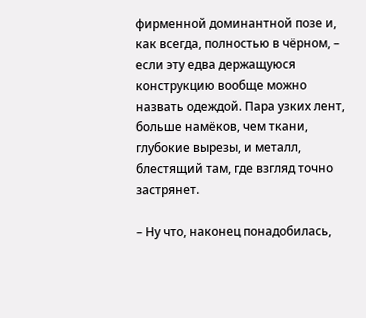фирменной доминантной позе и, как всегда, полностью в чёрном, – если эту едва держащуюся конструкцию вообще можно назвать одеждой. Пара узких лент, больше намёков, чем ткани, глубокие вырезы, и металл, блестящий там, где взгляд точно застрянет.

– Ну что, наконец понадобилась,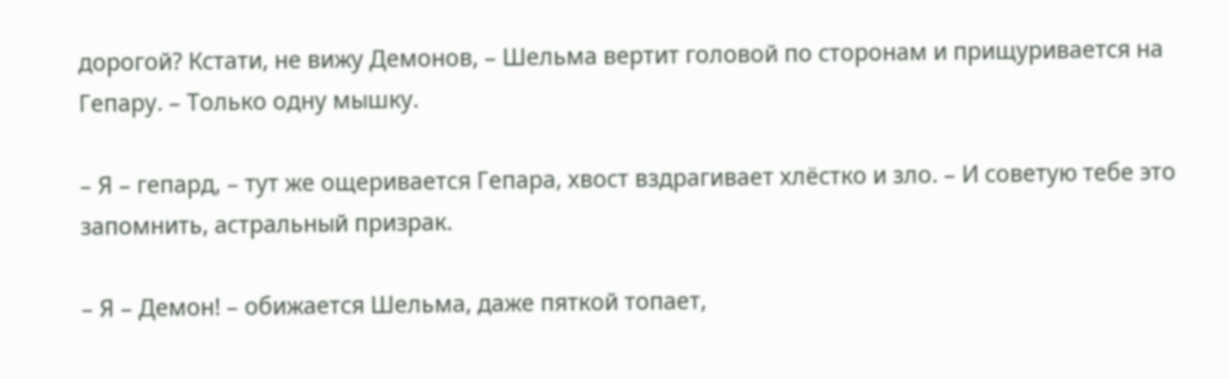дорогой? Кстати, не вижу Демонов, – Шельма вертит головой по сторонам и прищуривается на Гепару. – Только одну мышку.

– Я – гепард, – тут же ощеривается Гепара, хвост вздрагивает хлёстко и зло. – И советую тебе это запомнить, астральный призрак.

– Я – Демон! – обижается Шельма, даже пяткой топает,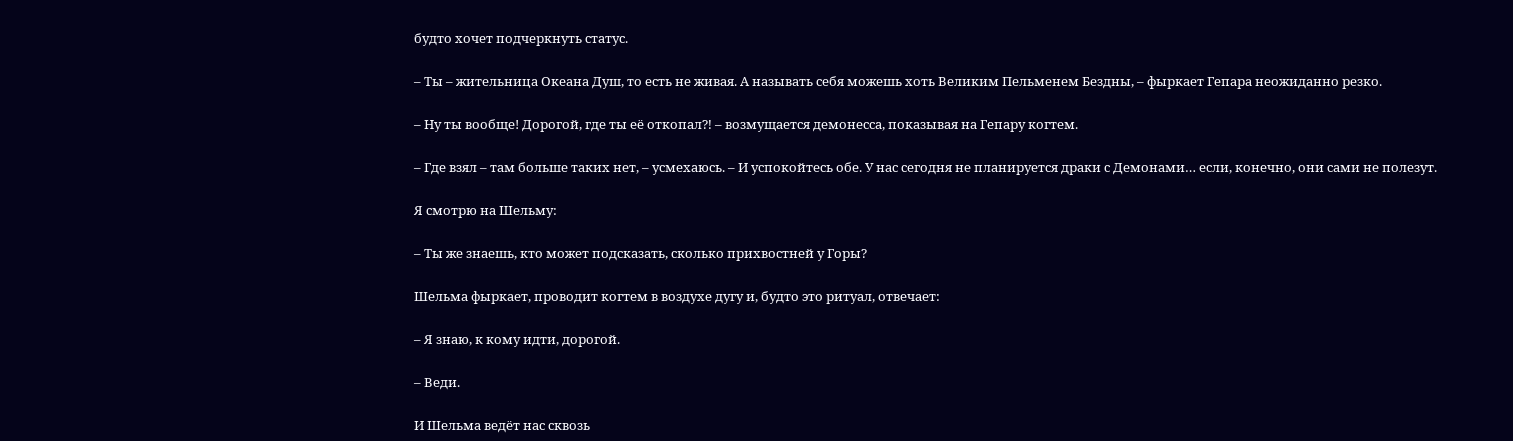будто хочет подчеркнуть статус.

– Ты – жительница Океана Душ, то есть не живая. А называть себя можешь хоть Великим Пельменем Бездны, – фыркает Гепара неожиданно резко.

– Ну ты вообще! Дорогой, где ты её откопал⁈ – возмущается демонесса, показывая на Гепару когтем.

– Где взял – там больше таких нет, – усмехаюсь. – И успокойтесь обе. У нас сегодня не планируется драки с Демонами… если, конечно, они сами не полезут.

Я смотрю на Шельму:

– Ты же знаешь, кто может подсказать, сколько прихвостней у Горы?

Шельма фыркает, проводит когтем в воздухе дугу и, будто это ритуал, отвечает:

– Я знаю, к кому идти, дорогой.

– Веди.

И Шельма ведёт нас сквозь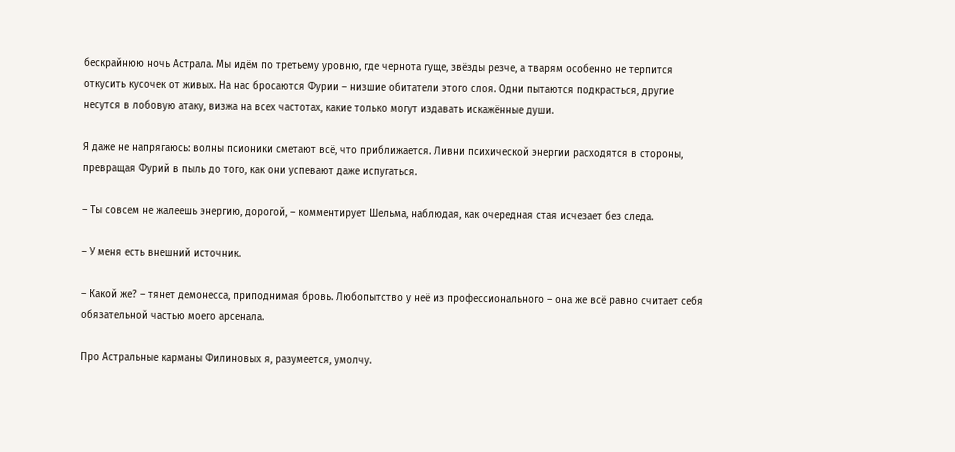бескрайнюю ночь Астрала. Мы идём по третьему уровню, где чернота гуще, звёзды резче, а тварям особенно не терпится откусить кусочек от живых. На нас бросаются Фурии – низшие обитатели этого слоя. Одни пытаются подкрасться, другие несутся в лобовую атаку, визжа на всех частотах, какие только могут издавать искажённые души.

Я даже не напрягаюсь: волны псионики сметают всё, что приближается. Ливни психической энергии расходятся в стороны, превращая Фурий в пыль до того, как они успевают даже испугаться.

– Ты совсем не жалеешь энергию, дорогой, – комментирует Шельма, наблюдая, как очередная стая исчезает без следа.

– У меня есть внешний источник.

– Какой же? – тянет демонесса, приподнимая бровь. Любопытство у неё из профессионального – она же всё равно считает себя обязательной частью моего арсенала.

Про Астральные карманы Филиновых я, разумеется, умолчу.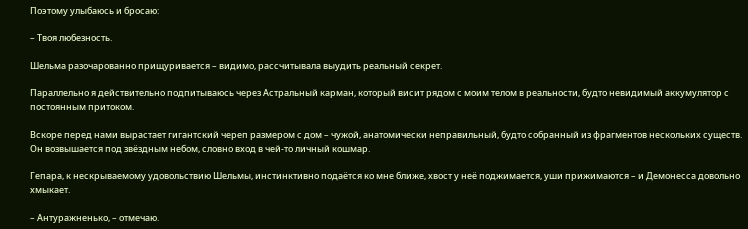Поэтому улыбаюсь и бросаю:

– Твоя любезность.

Шельма разочарованно прищуривается – видимо, рассчитывала выудить реальный секрет.

Параллельно я действительно подпитываюсь через Астральный карман, который висит рядом с моим телом в реальности, будто невидимый аккумулятор с постоянным притоком.

Вскоре перед нами вырастает гигантский череп размером с дом – чужой, анатомически неправильный, будто собранный из фрагментов нескольких существ. Он возвышается под звёздным небом, словно вход в чей-то личный кошмар.

Гепара, к нескрываемому удовольствию Шельмы, инстинктивно подаётся ко мне ближе, хвост у неё поджимается, уши прижимаются – и Демонесса довольно хмыкает.

– Антуражненько, – отмечаю.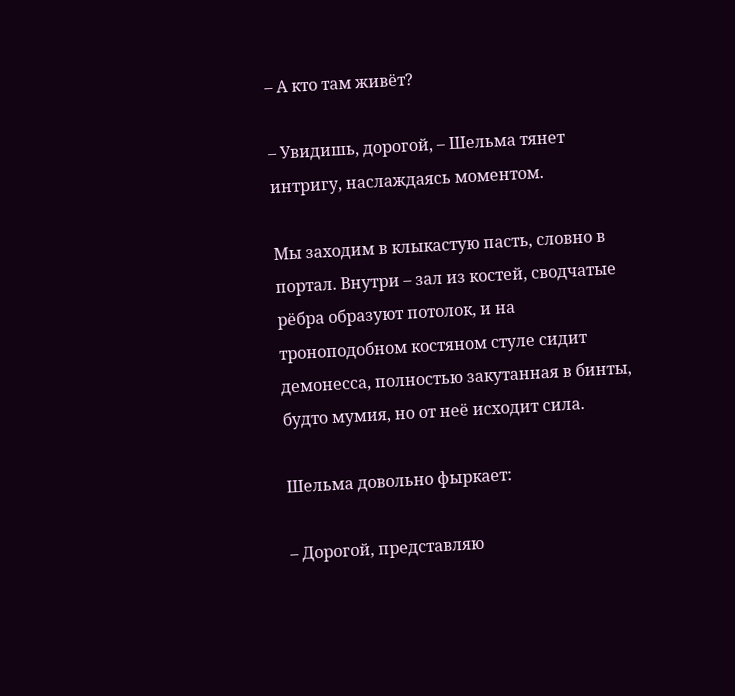– А кто там живёт?

– Увидишь, дорогой, – Шельма тянет интригу, наслаждаясь моментом.

Мы заходим в клыкастую пасть, словно в портал. Внутри – зал из костей, сводчатые рёбра образуют потолок, и на троноподобном костяном стуле сидит демонесса, полностью закутанная в бинты, будто мумия, но от неё исходит сила.

Шельма довольно фыркает:

– Дорогой, представляю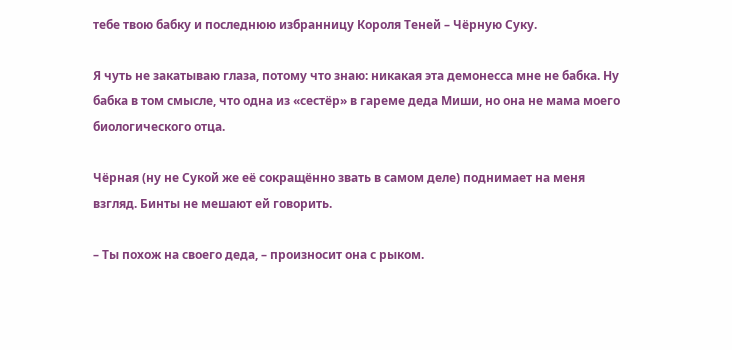тебе твою бабку и последнюю избранницу Короля Теней – Чёрную Суку.

Я чуть не закатываю глаза, потому что знаю: никакая эта демонесса мне не бабка. Ну бабка в том смысле, что одна из «сестёр» в гареме деда Миши, но она не мама моего биологического отца.

Чёрная (ну не Сукой же её сокращённо звать в самом деле) поднимает на меня взгляд. Бинты не мешают ей говорить.

– Ты похож на своего деда, – произносит она с рыком.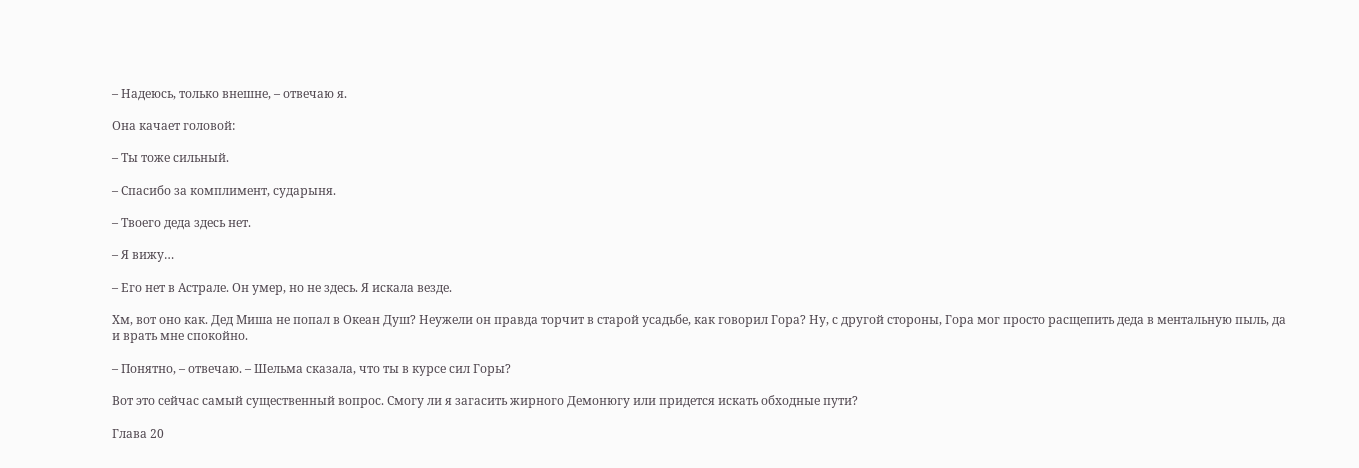– Надеюсь, только внешне, – отвечаю я.

Она качает головой:

– Ты тоже сильный.

– Спасибо за комплимент, сударыня.

– Твоего деда здесь нет.

– Я вижу…

– Его нет в Астрале. Он умер, но не здесь. Я искала везде.

Хм, вот оно как. Дед Миша не попал в Океан Душ? Неужели он правда торчит в старой усадьбе, как говорил Гора? Ну, с другой стороны, Гора мог просто расщепить деда в ментальную пыль, да и врать мне спокойно.

– Понятно, – отвечаю. – Шельма сказала, что ты в курсе сил Горы?

Вот это сейчас самый существенный вопрос. Смогу ли я загасить жирного Демонюгу или придется искать обходные пути?

Глава 20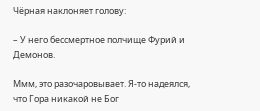Чёрная наклоняет голову:

– У него бессмертное полчище Фурий и Демонов.

Ммм, это разочаровывает. Я-то надеялся, что Гора никакой не Бог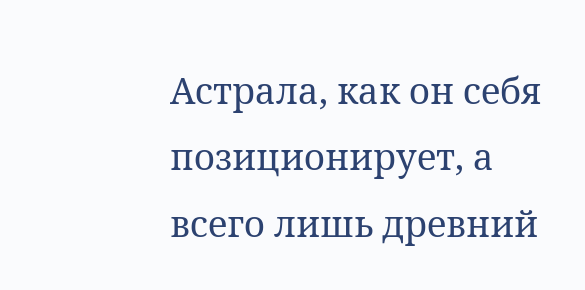Астрала, как он себя позиционирует, а всего лишь древний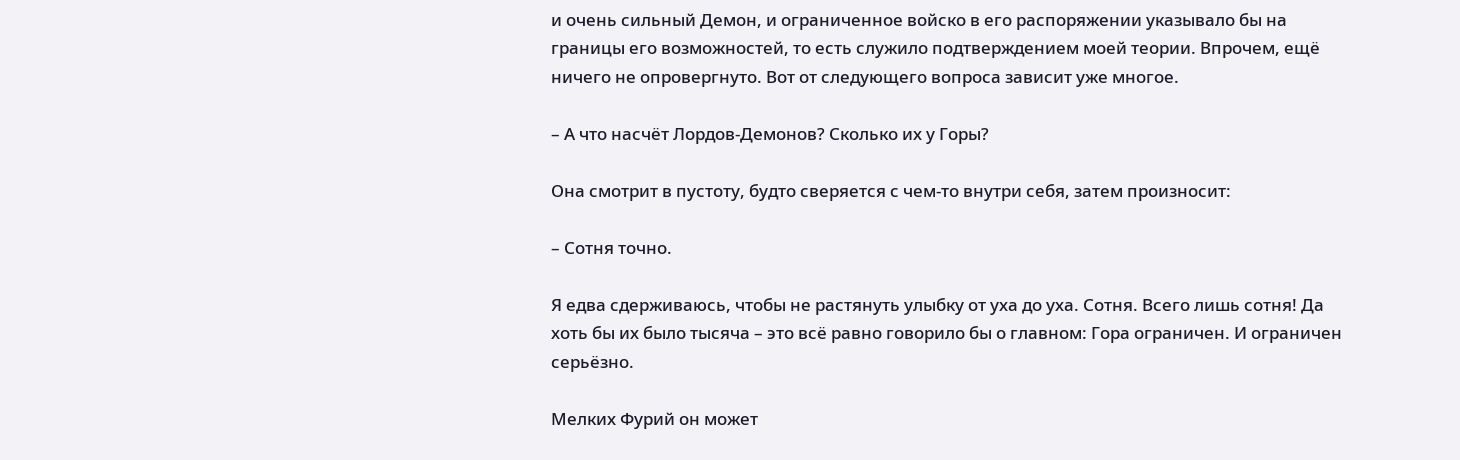и очень сильный Демон, и ограниченное войско в его распоряжении указывало бы на границы его возможностей, то есть служило подтверждением моей теории. Впрочем, ещё ничего не опровергнуто. Вот от следующего вопроса зависит уже многое.

– А что насчёт Лордов-Демонов? Сколько их у Горы?

Она смотрит в пустоту, будто сверяется с чем-то внутри себя, затем произносит:

– Сотня точно.

Я едва сдерживаюсь, чтобы не растянуть улыбку от уха до уха. Сотня. Всего лишь сотня! Да хоть бы их было тысяча – это всё равно говорило бы о главном: Гора ограничен. И ограничен серьёзно.

Мелких Фурий он может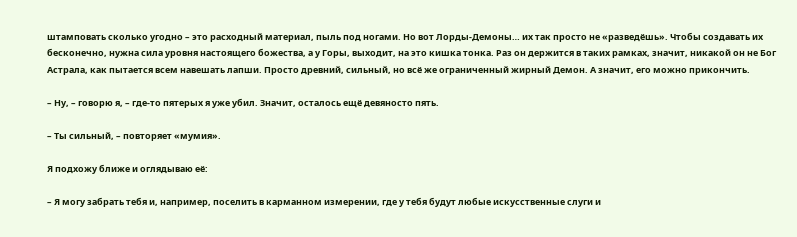штамповать сколько угодно – это расходный материал, пыль под ногами. Но вот Лорды-Демоны… их так просто не «разведёшь». Чтобы создавать их бесконечно, нужна сила уровня настоящего божества, а у Горы, выходит, на это кишка тонка. Раз он держится в таких рамках, значит, никакой он не Бог Астрала, как пытается всем навешать лапши. Просто древний, сильный, но всё же ограниченный жирный Демон. А значит, его можно прикончить.

– Ну, – говорю я, – где-то пятерых я уже убил. Значит, осталось ещё девяносто пять.

– Ты сильный, – повторяет «мумия».

Я подхожу ближе и оглядываю её:

– Я могу забрать тебя и, например, поселить в карманном измерении, где у тебя будут любые искусственные слуги и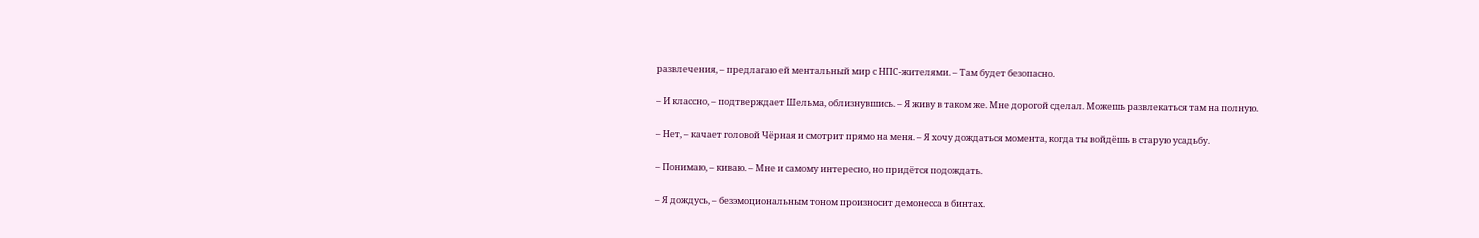развлечения, – предлагаю ей ментальный мир с НПС-жителями. – Там будет безопасно.

– И классно, – подтверждает Шельма, облизнувшись. – Я живу в таком же. Мне дорогой сделал. Можешь развлекаться там на полную.

– Нет, – качает головой Чёрная и смотрит прямо на меня. – Я хочу дождаться момента, когда ты войдёшь в старую усадьбу.

– Понимаю, – киваю. – Мне и самому интересно, но придётся подождать.

– Я дождусь, – безэмоциональным тоном произносит демонесса в бинтах.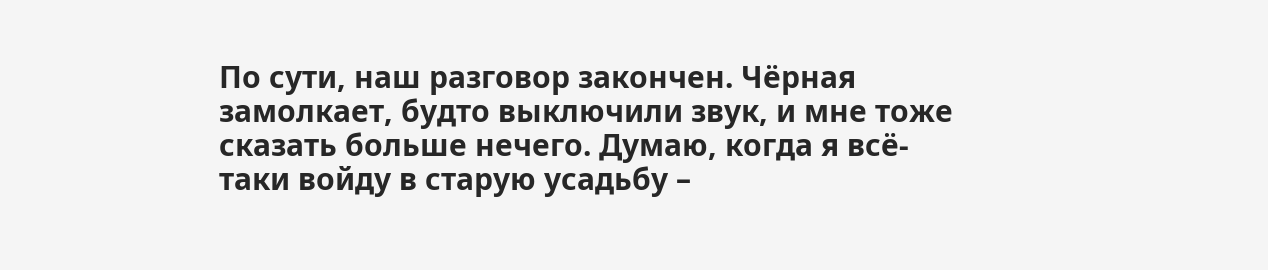По сути, наш разговор закончен. Чёрная замолкает, будто выключили звук, и мне тоже сказать больше нечего. Думаю, когда я всё-таки войду в старую усадьбу –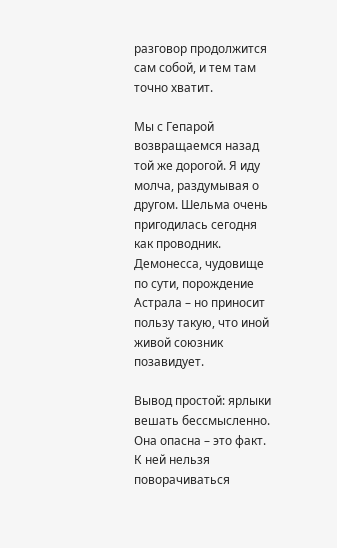разговор продолжится сам собой, и тем там точно хватит.

Мы с Гепарой возвращаемся назад той же дорогой. Я иду молча, раздумывая о другом. Шельма очень пригодилась сегодня как проводник. Демонесса, чудовище по сути, порождение Астрала – но приносит пользу такую, что иной живой союзник позавидует.

Вывод простой: ярлыки вешать бессмысленно. Она опасна – это факт. К ней нельзя поворачиваться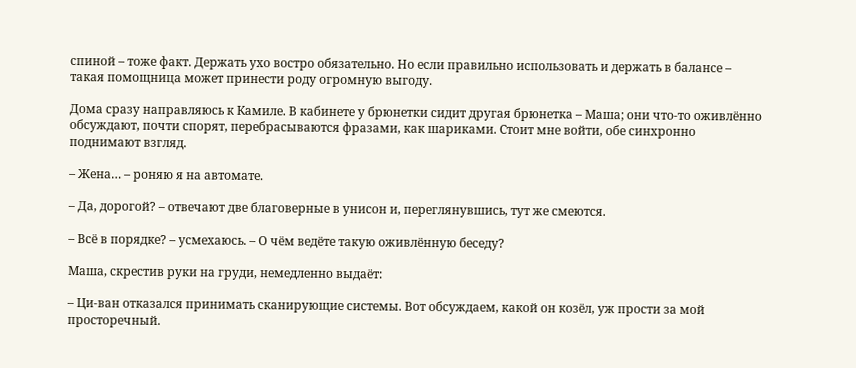спиной – тоже факт. Держать ухо востро обязательно. Но если правильно использовать и держать в балансе – такая помощница может принести роду огромную выгоду.

Дома сразу направляюсь к Камиле. В кабинете у брюнетки сидит другая брюнетка – Маша; они что-то оживлённо обсуждают, почти спорят, перебрасываются фразами, как шариками. Стоит мне войти, обе синхронно поднимают взгляд.

– Жена… – роняю я на автомате.

– Да, дорогой? – отвечают две благоверные в унисон и, переглянувшись, тут же смеются.

– Всё в порядке? – усмехаюсь. – О чём ведёте такую оживлённую беседу?

Маша, скрестив руки на груди, немедленно выдаёт:

– Ци-ван отказался принимать сканирующие системы. Вот обсуждаем, какой он козёл, уж прости за мой просторечный.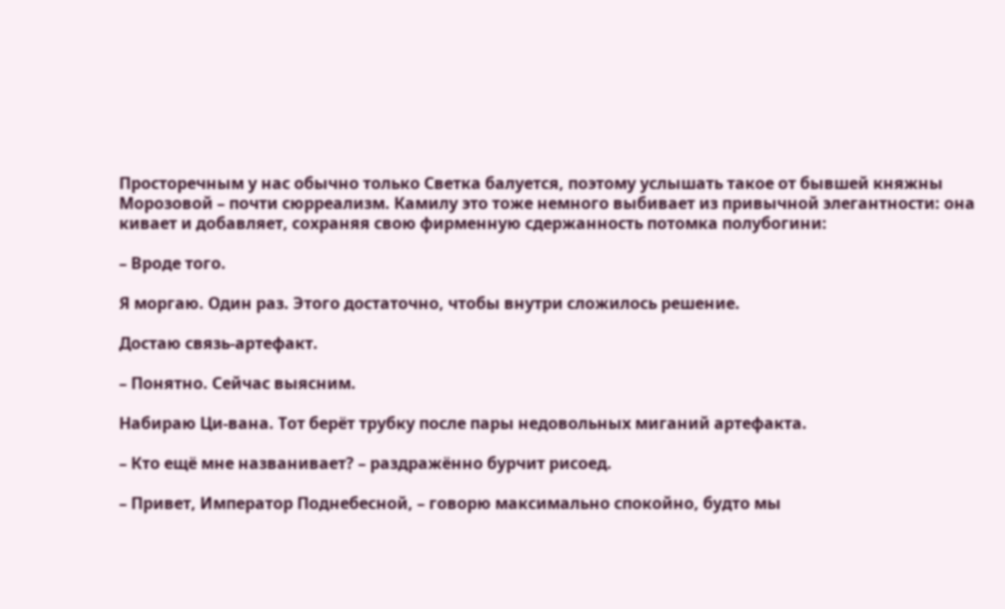Просторечным у нас обычно только Светка балуется, поэтому услышать такое от бывшей княжны Морозовой – почти сюрреализм. Камилу это тоже немного выбивает из привычной элегантности: она кивает и добавляет, сохраняя свою фирменную сдержанность потомка полубогини:

– Вроде того.

Я моргаю. Один раз. Этого достаточно, чтобы внутри сложилось решение.

Достаю связь-артефакт.

– Понятно. Сейчас выясним.

Набираю Ци-вана. Тот берёт трубку после пары недовольных миганий артефакта.

– Кто ещё мне названивает? – раздражённо бурчит рисоед.

– Привет, Император Поднебесной, – говорю максимально спокойно, будто мы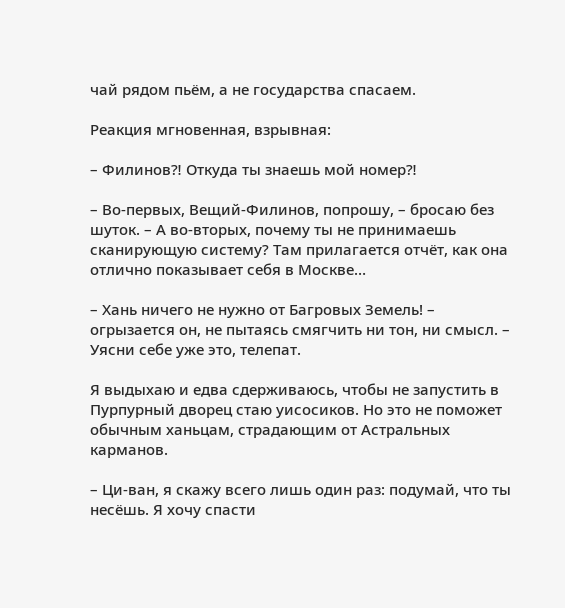чай рядом пьём, а не государства спасаем.

Реакция мгновенная, взрывная:

– Филинов⁈ Откуда ты знаешь мой номер⁈

– Во-первых, Вещий-Филинов, попрошу, – бросаю без шуток. – А во-вторых, почему ты не принимаешь сканирующую систему? Там прилагается отчёт, как она отлично показывает себя в Москве…

– Хань ничего не нужно от Багровых Земель! – огрызается он, не пытаясь смягчить ни тон, ни смысл. – Уясни себе уже это, телепат.

Я выдыхаю и едва сдерживаюсь, чтобы не запустить в Пурпурный дворец стаю уисосиков. Но это не поможет обычным ханьцам, страдающим от Астральных карманов.

– Ци-ван, я скажу всего лишь один раз: подумай, что ты несёшь. Я хочу спасти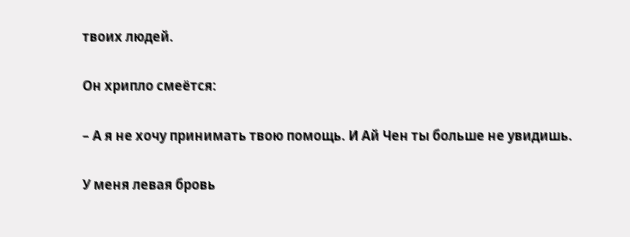твоих людей.

Он хрипло смеётся:

– А я не хочу принимать твою помощь. И Ай Чен ты больше не увидишь.

У меня левая бровь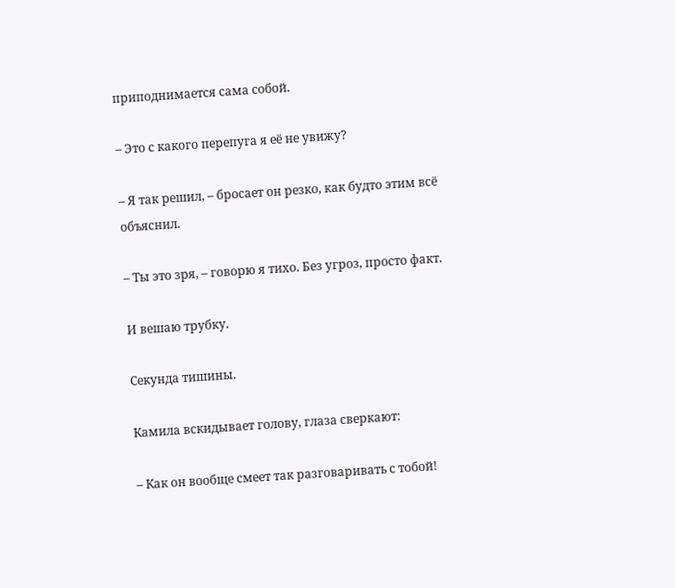приподнимается сама собой.

– Это с какого перепуга я её не увижу?

– Я так решил, – бросает он резко, как будто этим всё объяснил.

– Ты это зря, – говорю я тихо. Без угроз, просто факт.

И вешаю трубку.

Секунда тишины.

Камила вскидывает голову, глаза сверкают:

– Как он вообще смеет так разговаривать с тобой!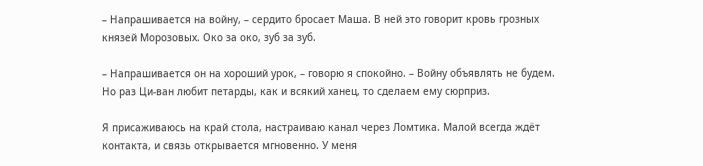– Напрашивается на войну, – сердито бросает Маша. В ней это говорит кровь грозных князей Морозовых. Око за око, зуб за зуб.

– Напрашивается он на хороший урок, – говорю я спокойно. – Войну объявлять не будем. Но раз Ци-ван любит петарды, как и всякий ханец, то сделаем ему сюрприз.

Я присаживаюсь на край стола, настраиваю канал через Ломтика. Малой всегда ждёт контакта, и связь открывается мгновенно. У меня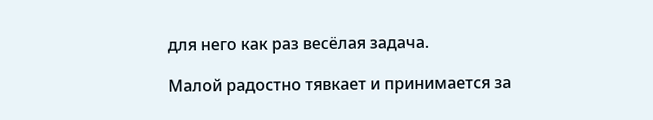для него как раз весёлая задача.

Малой радостно тявкает и принимается за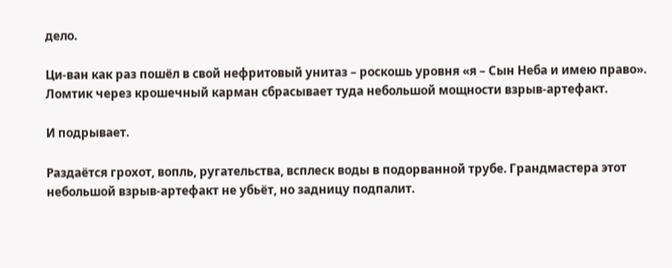дело.

Ци-ван как раз пошёл в свой нефритовый унитаз – роскошь уровня «я – Сын Неба и имею право». Ломтик через крошечный карман сбрасывает туда небольшой мощности взрыв-артефакт.

И подрывает.

Раздаётся грохот, вопль, ругательства, всплеск воды в подорванной трубе. Грандмастера этот небольшой взрыв-артефакт не убьёт, но задницу подпалит.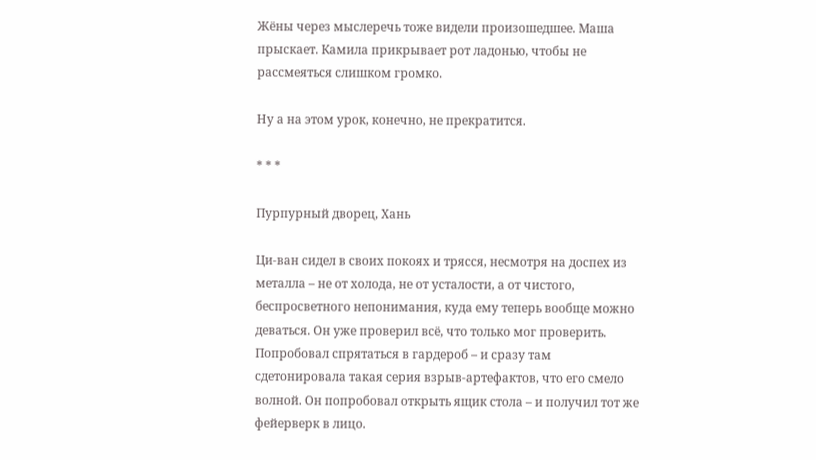Жёны через мыслеречь тоже видели произошедшее. Маша прыскает. Камила прикрывает рот ладонью, чтобы не рассмеяться слишком громко.

Ну а на этом урок, конечно, не прекратится.

* * *

Пурпурный дворец, Хань

Ци-ван сидел в своих покоях и трясся, несмотря на доспех из металла – не от холода, не от усталости, а от чистого, беспросветного непонимания, куда ему теперь вообще можно деваться. Он уже проверил всё, что только мог проверить. Попробовал спрятаться в гардероб – и сразу там сдетонировала такая серия взрыв-артефактов, что его смело волной. Он попробовал открыть ящик стола – и получил тот же фейерверк в лицо.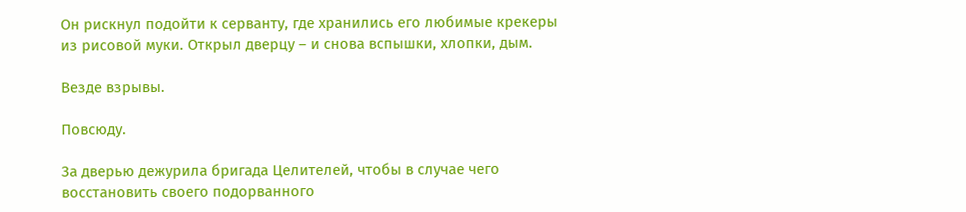Он рискнул подойти к серванту, где хранились его любимые крекеры из рисовой муки. Открыл дверцу – и снова вспышки, хлопки, дым.

Везде взрывы.

Повсюду.

За дверью дежурила бригада Целителей, чтобы в случае чего восстановить своего подорванного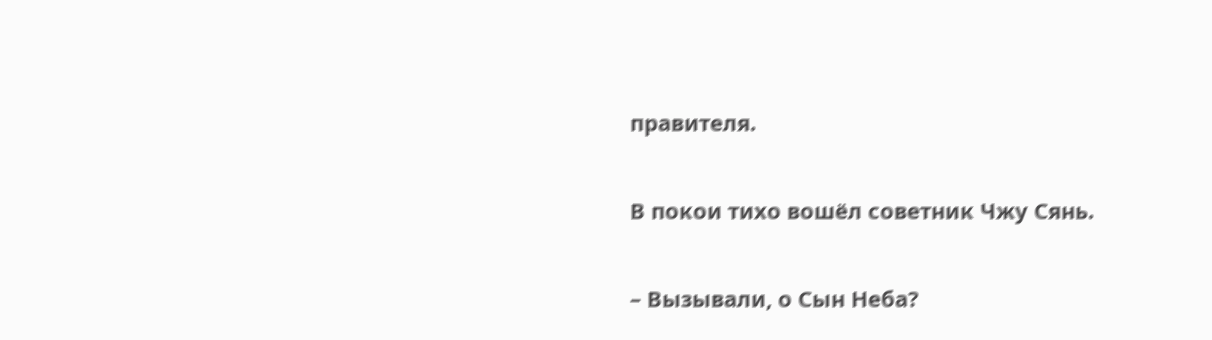правителя.

В покои тихо вошёл советник Чжу Сянь.

– Вызывали, о Сын Неба?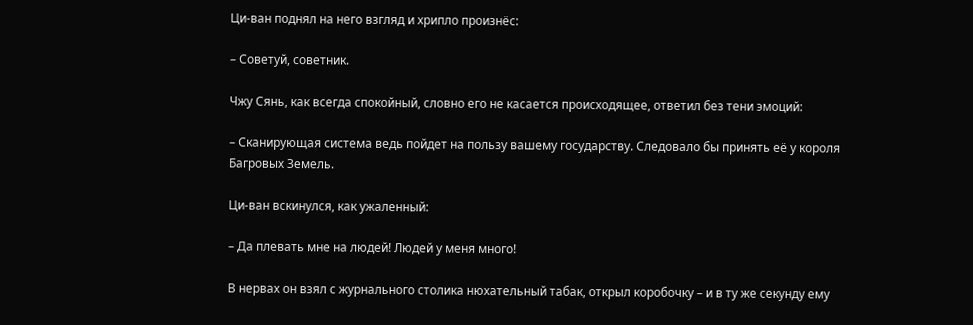Ци-ван поднял на него взгляд и хрипло произнёс:

– Советуй, советник.

Чжу Сянь, как всегда спокойный, словно его не касается происходящее, ответил без тени эмоций:

– Сканирующая система ведь пойдет на пользу вашему государству. Следовало бы принять её у короля Багровых Земель.

Ци-ван вскинулся, как ужаленный:

– Да плевать мне на людей! Людей у меня много!

В нервах он взял с журнального столика нюхательный табак, открыл коробочку – и в ту же секунду ему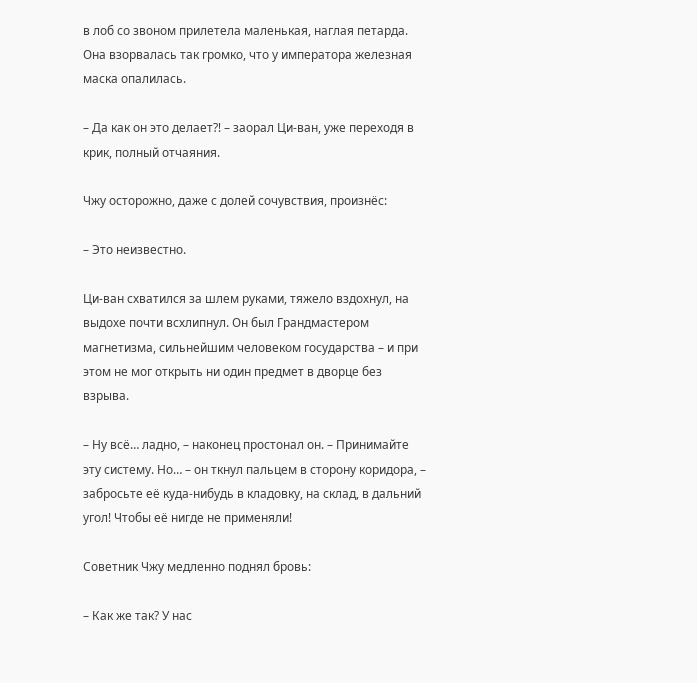в лоб со звоном прилетела маленькая, наглая петарда. Она взорвалась так громко, что у императора железная маска опалилась.

– Да как он это делает⁈ – заорал Ци-ван, уже переходя в крик, полный отчаяния.

Чжу осторожно, даже с долей сочувствия, произнёс:

– Это неизвестно.

Ци-ван схватился за шлем руками, тяжело вздохнул, на выдохе почти всхлипнул. Он был Грандмастером магнетизма, сильнейшим человеком государства – и при этом не мог открыть ни один предмет в дворце без взрыва.

– Ну всё… ладно, – наконец простонал он. – Принимайте эту систему. Но… – он ткнул пальцем в сторону коридора, – забросьте её куда-нибудь в кладовку, на склад, в дальний угол! Чтобы её нигде не применяли!

Советник Чжу медленно поднял бровь:

– Как же так? У нас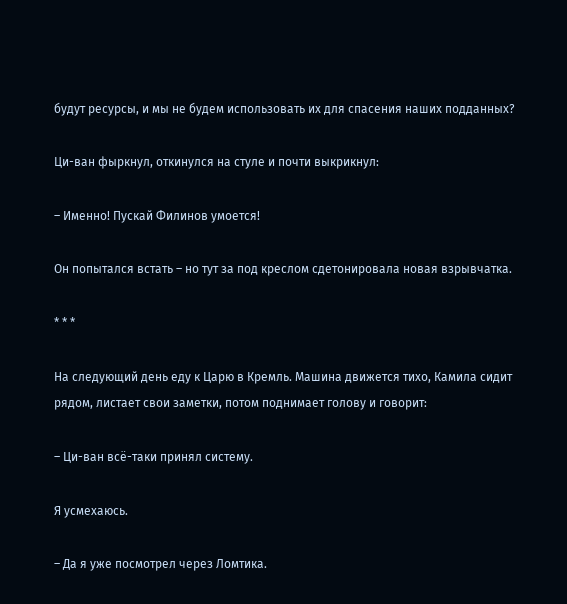будут ресурсы, и мы не будем использовать их для спасения наших подданных?

Ци-ван фыркнул, откинулся на стуле и почти выкрикнул:

– Именно! Пускай Филинов умоется!

Он попытался встать – но тут за под креслом сдетонировала новая взрывчатка.

* * *

На следующий день еду к Царю в Кремль. Машина движется тихо, Камила сидит рядом, листает свои заметки, потом поднимает голову и говорит:

– Ци-ван всё-таки принял систему.

Я усмехаюсь.

– Да я уже посмотрел через Ломтика.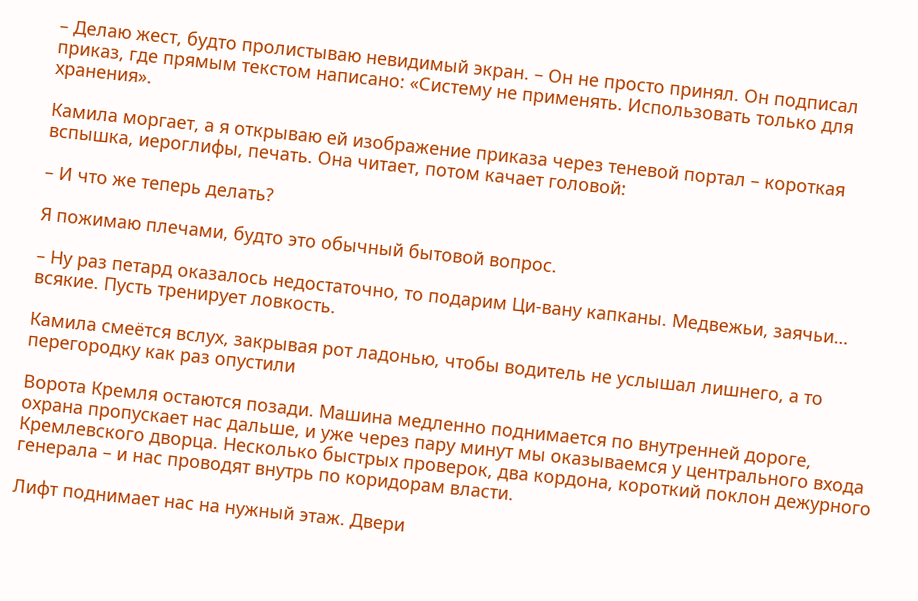– Делаю жест, будто пролистываю невидимый экран. – Он не просто принял. Он подписал приказ, где прямым текстом написано: «Систему не применять. Использовать только для хранения».

Камила моргает, а я открываю ей изображение приказа через теневой портал – короткая вспышка, иероглифы, печать. Она читает, потом качает головой:

– И что же теперь делать?

Я пожимаю плечами, будто это обычный бытовой вопрос.

– Ну раз петард оказалось недостаточно, то подарим Ци-вану капканы. Медвежьи, заячьи… всякие. Пусть тренирует ловкость.

Камила смеётся вслух, закрывая рот ладонью, чтобы водитель не услышал лишнего, а то перегородку как раз опустили

Ворота Кремля остаются позади. Машина медленно поднимается по внутренней дороге, охрана пропускает нас дальше, и уже через пару минут мы оказываемся у центрального входа Кремлевского дворца. Несколько быстрых проверок, два кордона, короткий поклон дежурного генерала – и нас проводят внутрь по коридорам власти.

Лифт поднимает нас на нужный этаж. Двери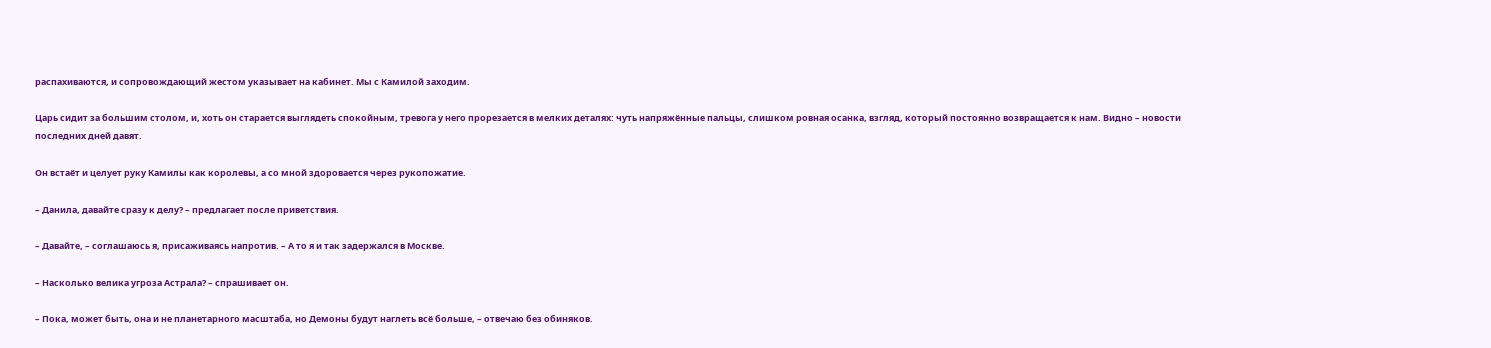распахиваются, и сопровождающий жестом указывает на кабинет. Мы с Камилой заходим.

Царь сидит за большим столом, и, хоть он старается выглядеть спокойным, тревога у него прорезается в мелких деталях: чуть напряжённые пальцы, слишком ровная осанка, взгляд, который постоянно возвращается к нам. Видно – новости последних дней давят.

Он встаёт и целует руку Камилы как королевы, а со мной здоровается через рукопожатие.

– Данила, давайте сразу к делу? – предлагает после приветствия.

– Давайте, – соглашаюсь я, присаживаясь напротив. – А то я и так задержался в Москве.

– Насколько велика угроза Астрала? – спрашивает он.

– Пока, может быть, она и не планетарного масштаба, но Демоны будут наглеть всё больше, – отвечаю без обиняков.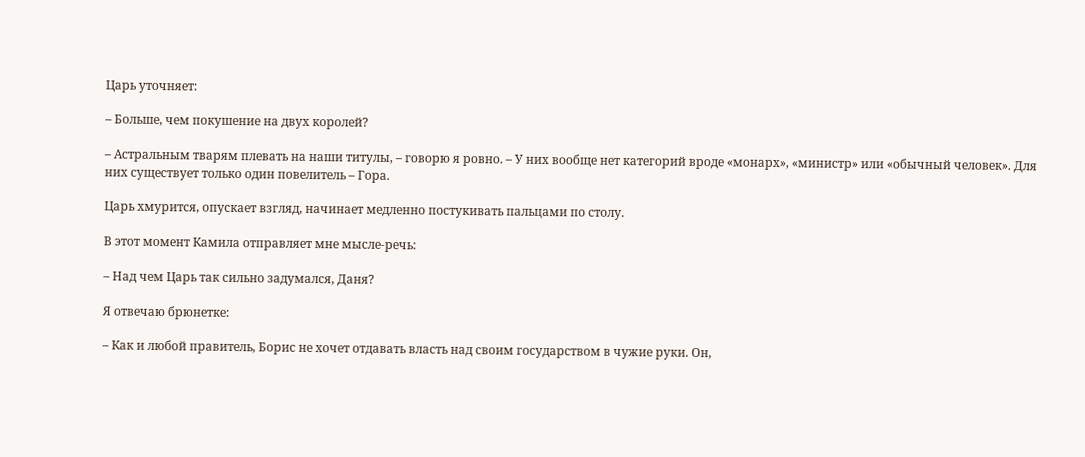Царь уточняет:

– Больше, чем покушение на двух королей?

– Астральным тварям плевать на наши титулы, – говорю я ровно. – У них вообще нет категорий вроде «монарх», «министр» или «обычный человек». Для них существует только один повелитель – Гора.

Царь хмурится, опускает взгляд, начинает медленно постукивать пальцами по столу.

В этот момент Камила отправляет мне мысле-речь:

– Над чем Царь так сильно задумался, Даня?

Я отвечаю брюнетке:

– Как и любой правитель, Борис не хочет отдавать власть над своим государством в чужие руки. Он,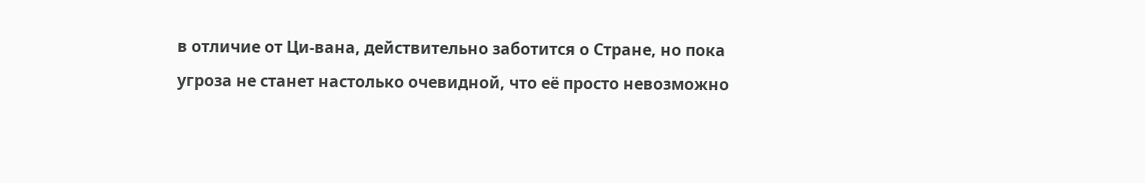в отличие от Ци-вана, действительно заботится о Стране, но пока угроза не станет настолько очевидной, что её просто невозможно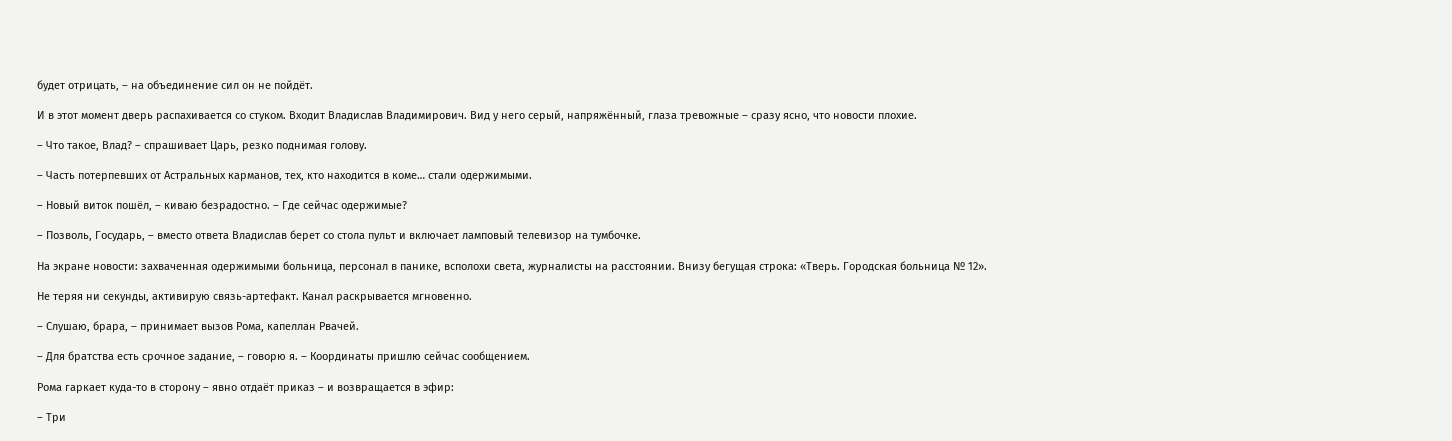будет отрицать, – на объединение сил он не пойдёт.

И в этот момент дверь распахивается со стуком. Входит Владислав Владимирович. Вид у него серый, напряжённый, глаза тревожные – сразу ясно, что новости плохие.

– Что такое, Влад? – спрашивает Царь, резко поднимая голову.

– Часть потерпевших от Астральных карманов, тех, кто находится в коме… стали одержимыми.

– Новый виток пошёл, – киваю безрадостно. – Где сейчас одержимые?

– Позволь, Государь, – вместо ответа Владислав берет со стола пульт и включает ламповый телевизор на тумбочке.

На экране новости: захваченная одержимыми больница, персонал в панике, всполохи света, журналисты на расстоянии. Внизу бегущая строка: «Тверь. Городская больница № 12».

Не теряя ни секунды, активирую связь-артефакт. Канал раскрывается мгновенно.

– Слушаю, брара, – принимает вызов Рома, капеллан Рвачей.

– Для братства есть срочное задание, – говорю я. – Координаты пришлю сейчас сообщением.

Рома гаркает куда-то в сторону – явно отдаёт приказ – и возвращается в эфир:

– Три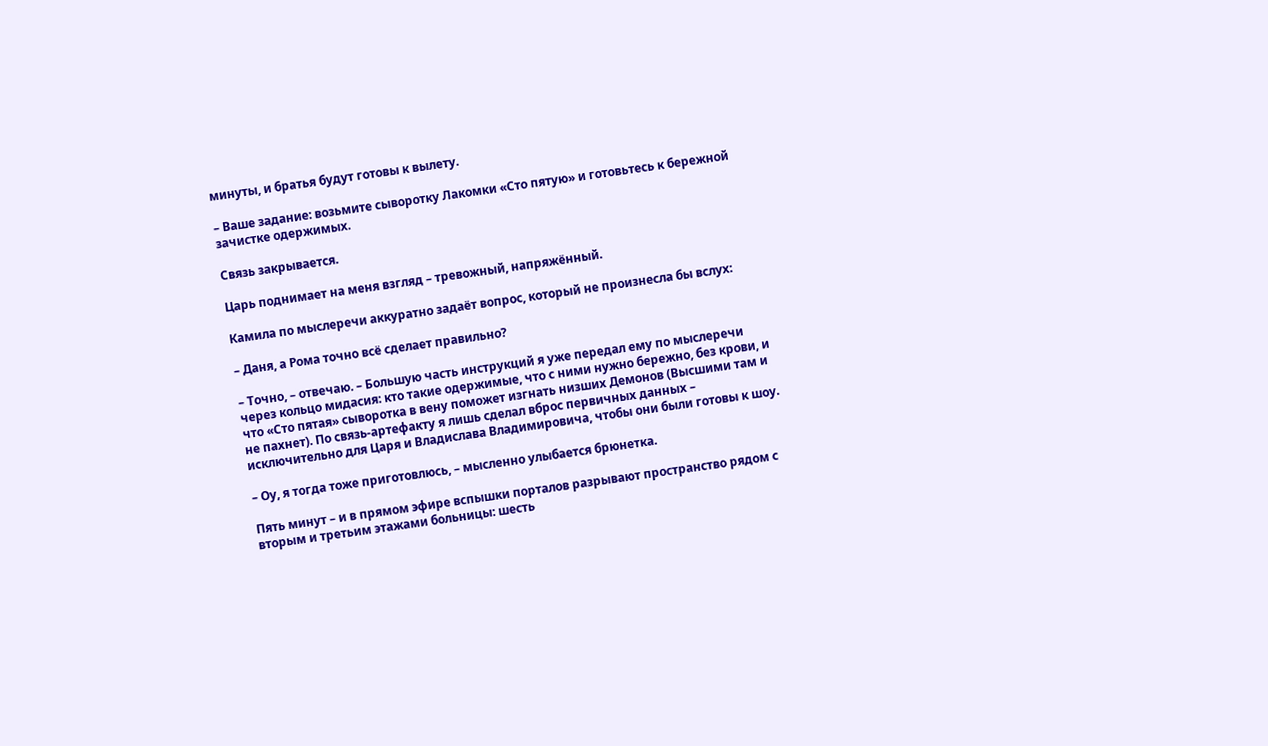минуты, и братья будут готовы к вылету.

– Ваше задание: возьмите сыворотку Лакомки «Сто пятую» и готовьтесь к бережной зачистке одержимых.

Связь закрывается.

Царь поднимает на меня взгляд – тревожный, напряжённый.

Камила по мыслеречи аккуратно задаёт вопрос, который не произнесла бы вслух:

– Даня, а Рома точно всё сделает правильно?

– Точно, – отвечаю. – Большую часть инструкций я уже передал ему по мыслеречи через кольцо мидасия: кто такие одержимые, что с ними нужно бережно, без крови, и что «Сто пятая» сыворотка в вену поможет изгнать низших Демонов (Высшими там и не пахнет). По связь-артефакту я лишь сделал вброс первичных данных – исключительно для Царя и Владислава Владимировича, чтобы они были готовы к шоу.

– Оу, я тогда тоже приготовлюсь, – мысленно улыбается брюнетка.

Пять минут – и в прямом эфире вспышки порталов разрывают пространство рядом с вторым и третьим этажами больницы: шесть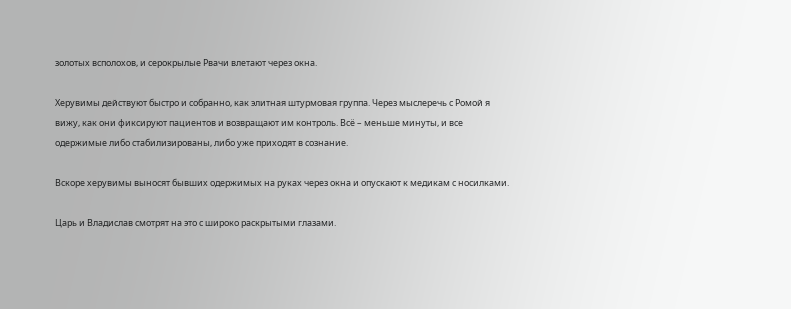золотых всполохов, и серокрылые Рвачи влетают через окна.

Херувимы действуют быстро и собранно, как элитная штурмовая группа. Через мыслеречь с Ромой я вижу, как они фиксируют пациентов и возвращают им контроль. Всё – меньше минуты, и все одержимые либо стабилизированы, либо уже приходят в сознание.

Вскоре херувимы выносят бывших одержимых на руках через окна и опускают к медикам с носилками.

Царь и Владислав смотрят на это с широко раскрытыми глазами.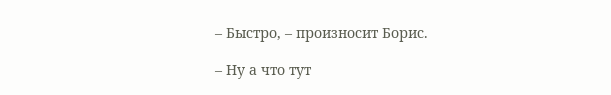– Быстро, – произносит Борис.

– Ну а что тут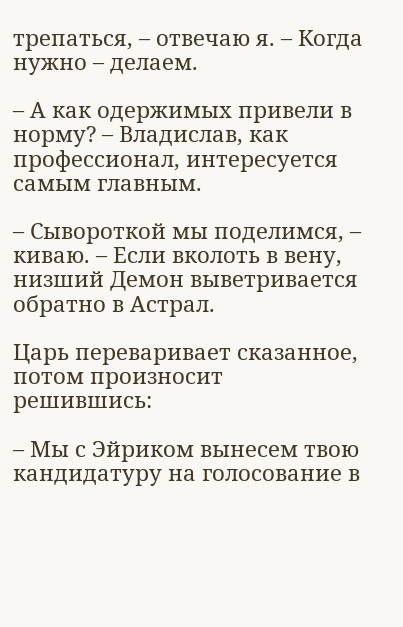трепаться, – отвечаю я. – Когда нужно – делаем.

– А как одержимых привели в норму? – Владислав, как профессионал, интересуется самым главным.

– Сывороткой мы поделимся, – киваю. – Если вколоть в вену, низший Демон выветривается обратно в Астрал.

Царь переваривает сказанное, потом произносит решившись:

– Мы с Эйриком вынесем твою кандидатуру на голосование в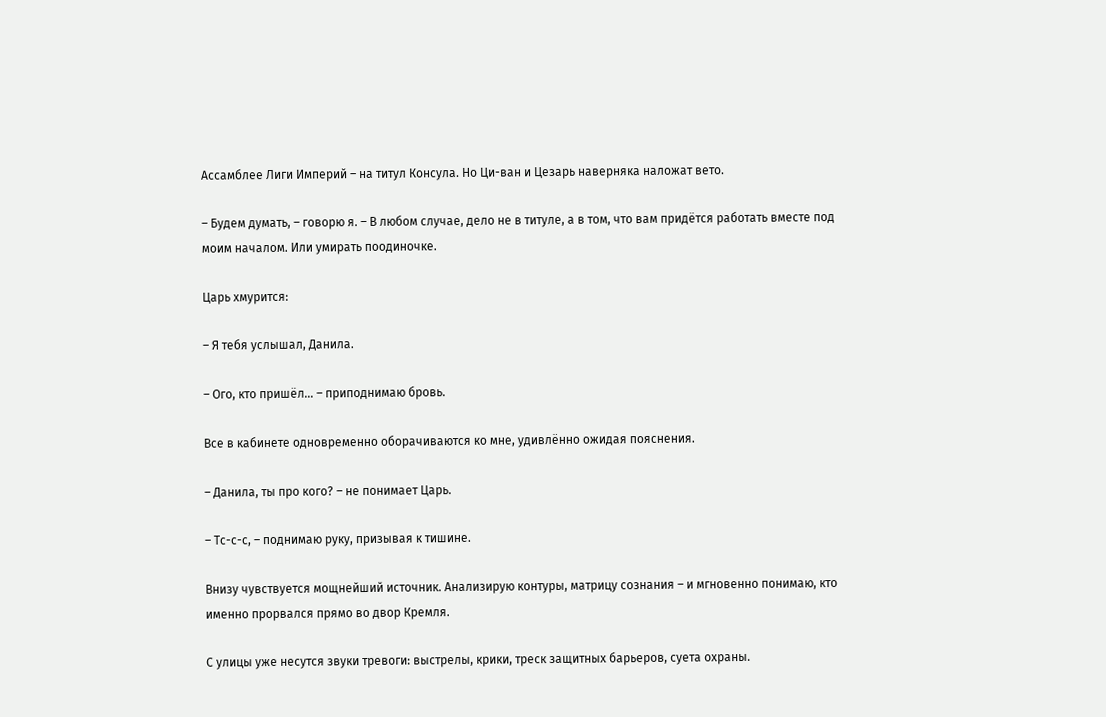Ассамблее Лиги Империй – на титул Консула. Но Ци-ван и Цезарь наверняка наложат вето.

– Будем думать, – говорю я. – В любом случае, дело не в титуле, а в том, что вам придётся работать вместе под моим началом. Или умирать поодиночке.

Царь хмурится:

– Я тебя услышал, Данила.

– Ого, кто пришёл… – приподнимаю бровь.

Все в кабинете одновременно оборачиваются ко мне, удивлённо ожидая пояснения.

– Данила, ты про кого? – не понимает Царь.

– Тс-с-с, – поднимаю руку, призывая к тишине.

Внизу чувствуется мощнейший источник. Анализирую контуры, матрицу сознания – и мгновенно понимаю, кто именно прорвался прямо во двор Кремля.

С улицы уже несутся звуки тревоги: выстрелы, крики, треск защитных барьеров, суета охраны.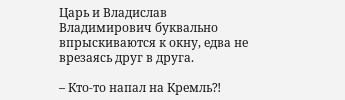Царь и Владислав Владимирович буквально впрыскиваются к окну, едва не врезаясь друг в друга.

– Кто-то напал на Кремль⁈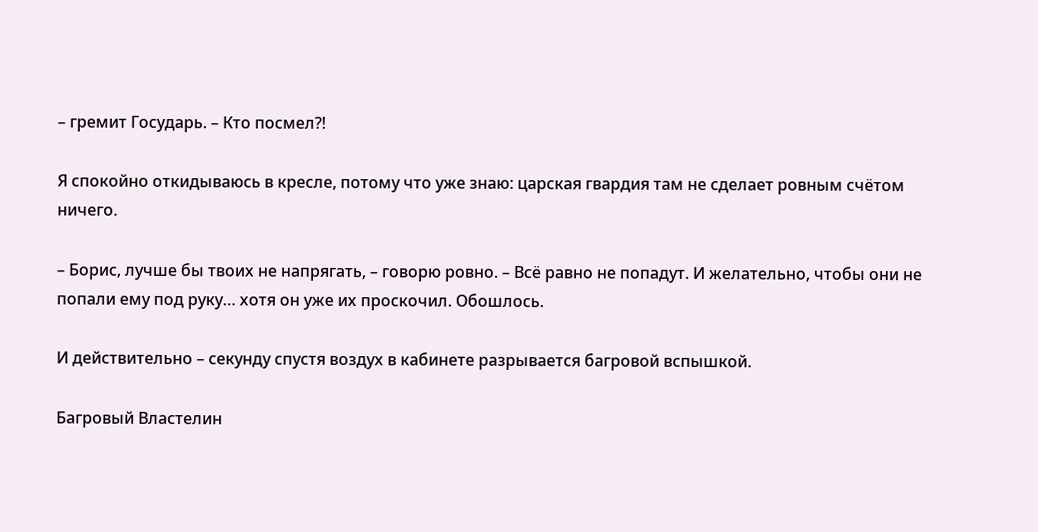– гремит Государь. – Кто посмел⁈

Я спокойно откидываюсь в кресле, потому что уже знаю: царская гвардия там не сделает ровным счётом ничего.

– Борис, лучше бы твоих не напрягать, – говорю ровно. – Всё равно не попадут. И желательно, чтобы они не попали ему под руку… хотя он уже их проскочил. Обошлось.

И действительно – секунду спустя воздух в кабинете разрывается багровой вспышкой.

Багровый Властелин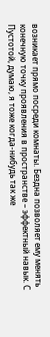возникает прямо посреди комнаты. Бездна позволяет ему менять конечную точку проявления в пространстве – эффектный навык. С Пустотой, думаю, я тоже когда-нибудь так же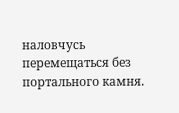наловчусь перемещаться без портального камня.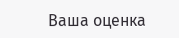Ваша оценка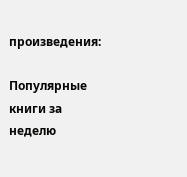произведения:

Популярные книги за неделю